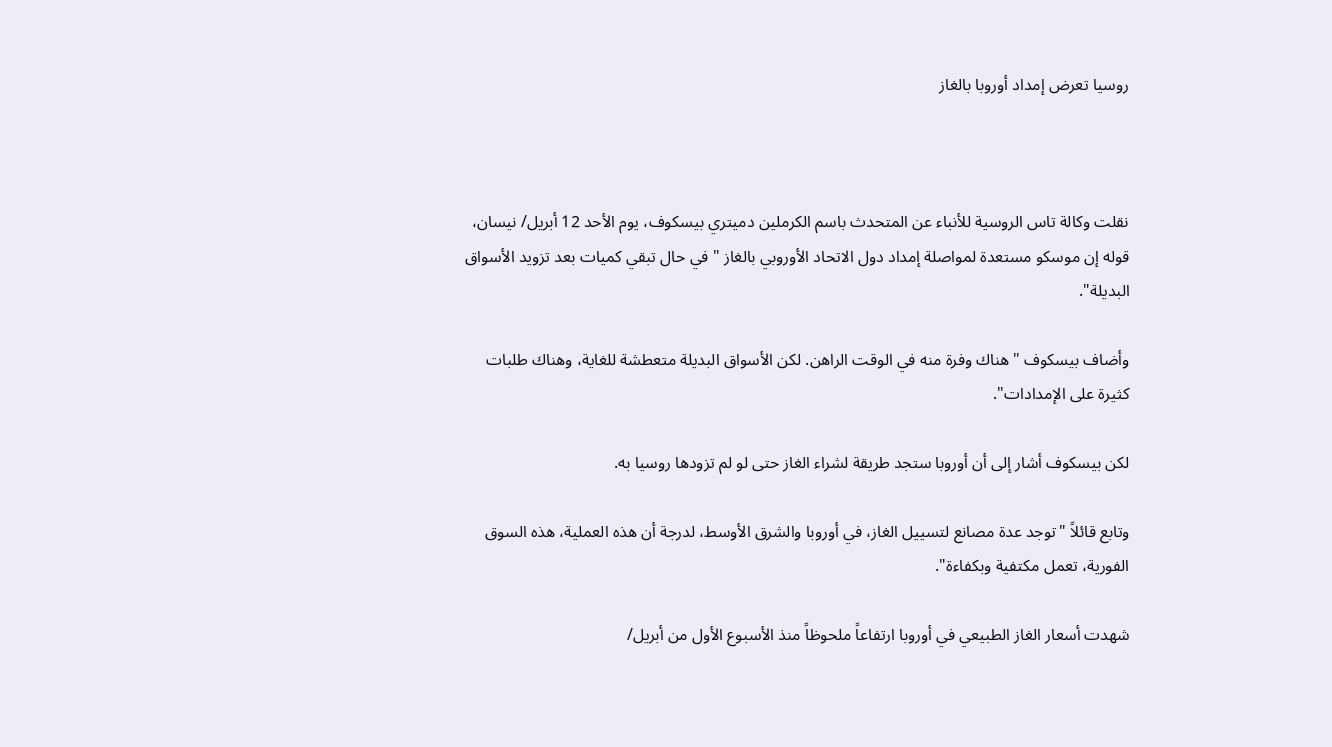روسيا تعرض إمداد أوروبا بالغاز



نقلت وكالة تاس الروسية للأنباء عن المتحدث ‌باسم الكرملين دميتري بيسكوف، يوم الأحد 12 أبريل/ نيسان، قوله إن موسكو مستعدة لمواصلة إمداد دول الاتحاد الأوروبي بالغاز "في حال تبقي كميات بعد تزويد الأسواق البديلة".

وأضاف بيسكوف "هناك وفرة منه في الوقت الراهن. لكن الأسواق البديلة متعطشة للغاية، وهناك طلبات كثيرة على الإمدادات".

لكن بيسكوف ‌أشار إلى أن أوروبا ستجد طريقة لشراء الغاز حتى لو لم تزودها روسيا به.

وتابع قائلاً "توجد عدة مصانع لتسييل الغاز، في أوروبا والشرق الأوسط، لدرجة أن هذه العملية، هذه السوق الفورية، تعمل مكتفية وبكفاءة".

شهدت أسعار الغاز الطبيعي في أوروبا ارتفاعاً ملحوظاً منذ الأسبوع الأول من أبريل/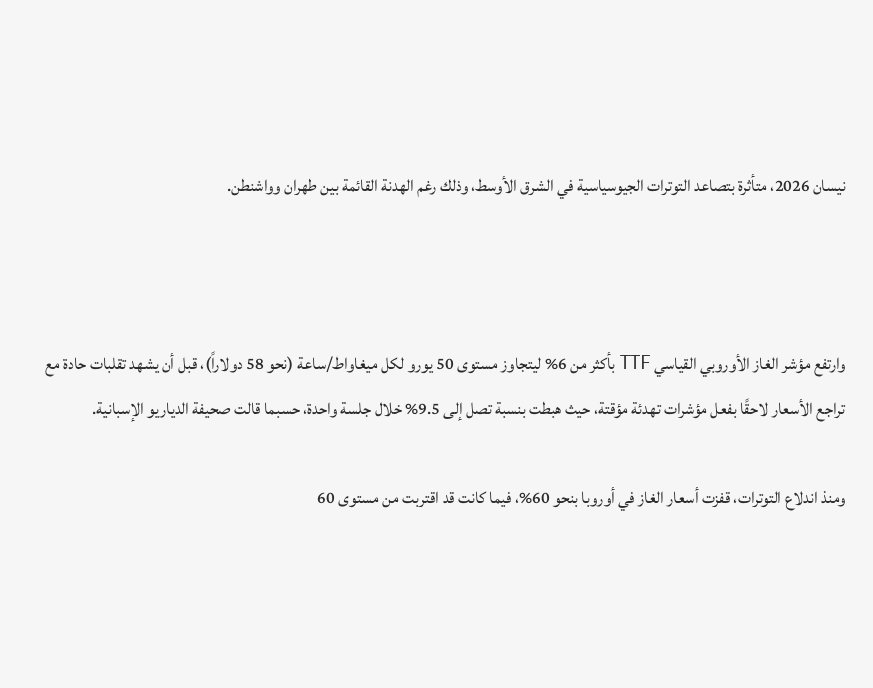نيسان 2026، متأثرة بتصاعد التوترات الجيوسياسية في الشرق الأوسط، وذلك رغم الهدنة القائمة بين طهران وواشنطن.



وارتفع مؤشر الغاز الأوروبي القياسي TTF بأكثر من 6% ليتجاوز مستوى 50 يورو لكل ميغاواط/ساعة (نحو 58 دولاراً)، قبل أن يشهد تقلبات حادة مع تراجع الأسعار لاحقًا بفعل مؤشرات تهدئة مؤقتة، حيث هبطت بنسبة تصل إلى 9.5% خلال جلسة واحدة، حسبما قالت صحيفة الدياريو الإسبانية.

ومنذ اندلاع التوترات، قفزت أسعار الغاز في أوروبا بنحو 60%، فيما كانت قد اقتربت من مستوى 60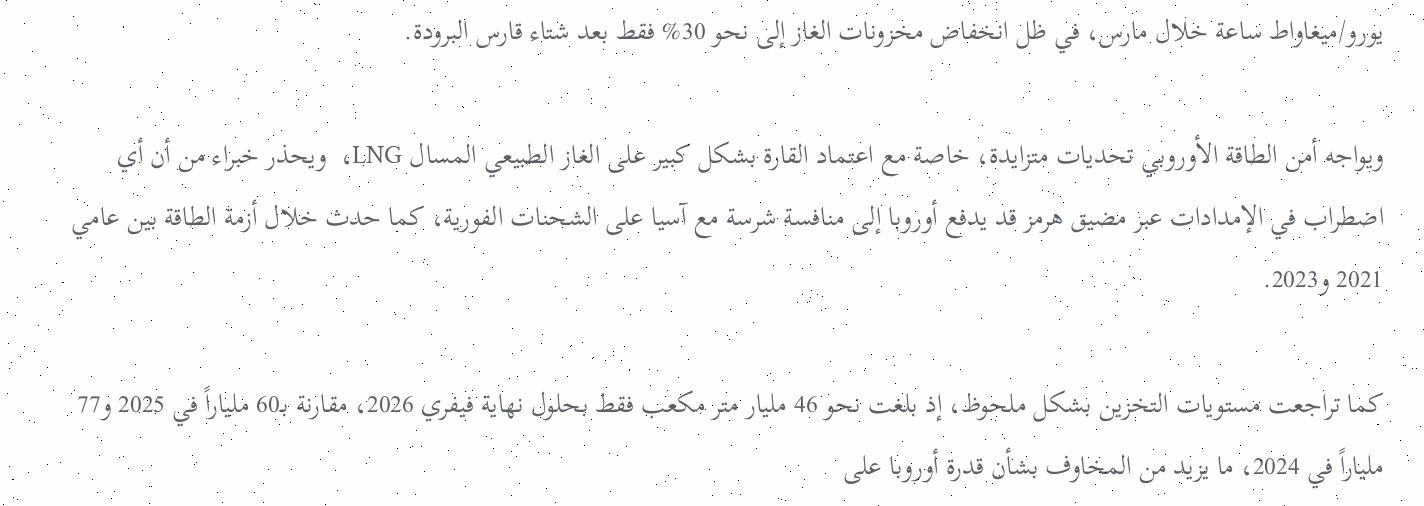يورو/ميغاواط ساعة خلال مارس، في ظل انخفاض مخزونات الغاز إلى نحو 30% فقط بعد شتاء قارس البرودة.

ويواجه أمن الطاقة الأوروبي تحديات متزايدة، خاصة مع اعتماد القارة بشكل كبير على الغاز الطبيعي المسال LNG،  ويحذر خبراء من أن أي اضطراب في الإمدادات عبر مضيق هرمز قد يدفع أوروبا إلى منافسة شرسة مع آسيا على الشحنات الفورية، كما حدث خلال أزمة الطاقة بين عامي 2021 و2023.

كما تراجعت مستويات التخزين بشكل ملحوظ، إذ بلغت نحو 46 مليار متر مكعب فقط بحلول نهاية فيفري 2026، مقارنة بـ60 ملياراً في 2025 و77 ملياراً في 2024، ما يزيد من المخاوف بشأن قدرة أوروبا على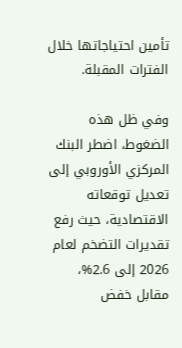تأمين احتياجاتها خلال الفترات المقبلة.

وفي ظل هذه الضغوط، اضطر البنك المركزي الأوروبي إلى تعديل توقعاته الاقتصادية، حيث رفع تقديرات التضخم لعام 2026 إلى 2.6%، مقابل خفض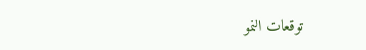توقعات النمو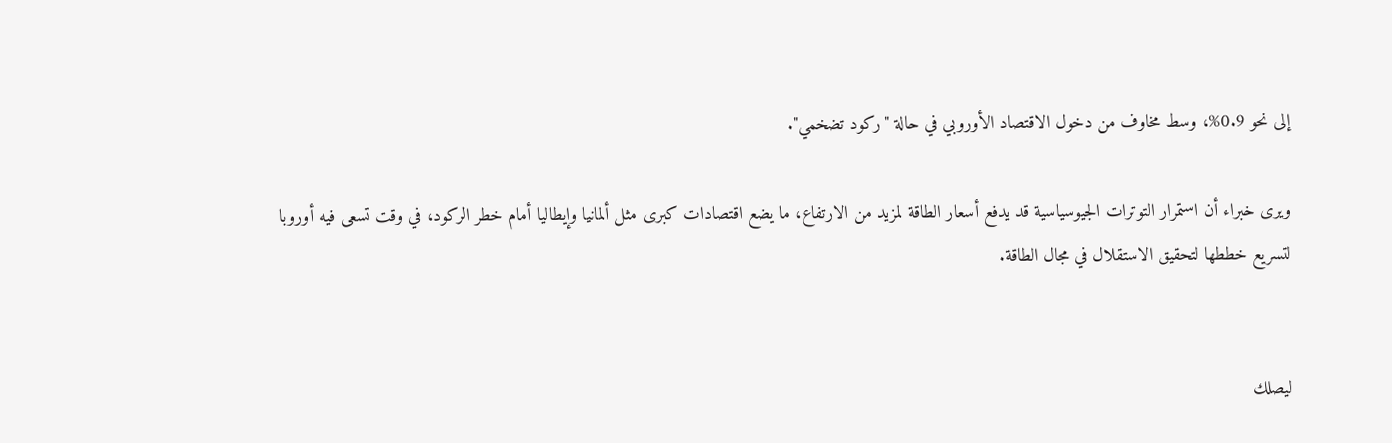إلى نحو 0.9%، وسط مخاوف من دخول الاقتصاد الأوروبي في حالة "ركود تضخمي".

ويرى خبراء أن استمرار التوترات الجيوسياسية قد يدفع أسعار الطاقة لمزيد من الارتفاع، ما يضع اقتصادات كبرى مثل ألمانيا وإيطاليا أمام خطر الركود، في وقت تسعى فيه أوروبا لتسريع خططها لتحقيق الاستقلال في مجال الطاقة.


ليصلك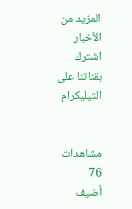المزيد من الأخبار اشترك بقناتنا على التيليكرام


مشاهدات 76
أضيف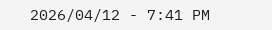2026/04/12 - 7:41 PM